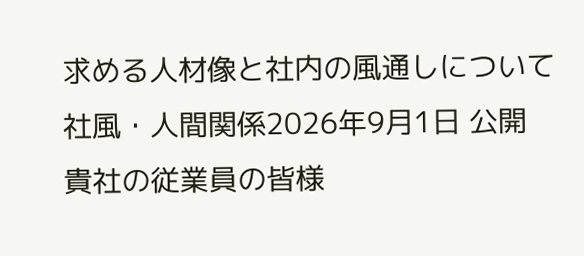求める人材像と社内の風通しについて
社風・人間関係2026年9月1日 公開
貴社の従業員の皆様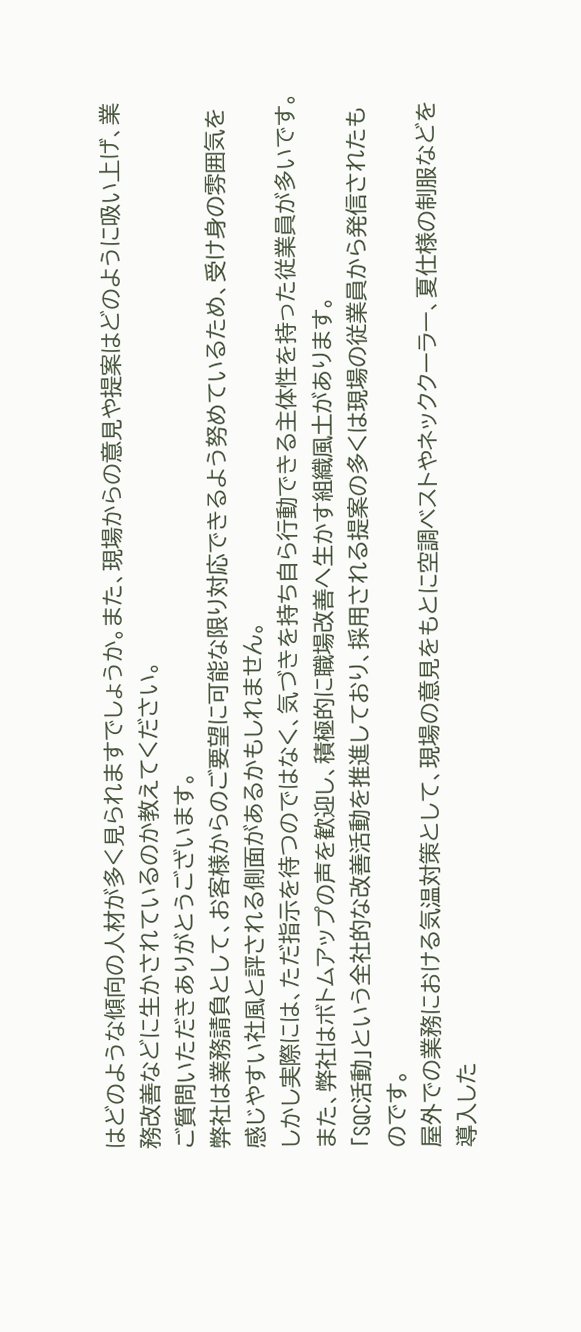はどのような傾向の人材が多く見られますでしょうか。また、現場からの意見や提案はどのように吸い上げ、業務改善などに生かされているのか教えてください。
ご質問いただきありがとうございます。
弊社は業務請負として、お客様からのご要望に可能な限り対応できるよう努めているため、受け身の雰囲気を感じやすい社風と評される側面があるかもしれません。
しかし実際には、ただ指示を待つのではなく、気づきを持ち自ら行動できる主体性を持った従業員が多いです。
また、弊社はボトムアップの声を歓迎し、積極的に職場改善へ生かす組織風土があります。
「SQC活動」という全社的な改善活動を推進しており、採用される提案の多くは現場の従業員から発信されたものです。
屋外での業務における気温対策として、現場の意見をもとに空調ベストやネッククーラー、夏仕様の制服などを導入した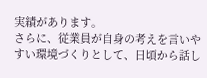実績があります。
さらに、従業員が自身の考えを言いやすい環境づくりとして、日頃から話し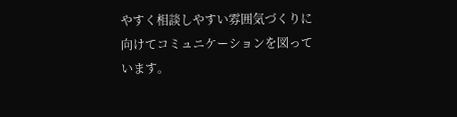やすく相談しやすい雰囲気づくりに向けてコミュニケーションを図っています。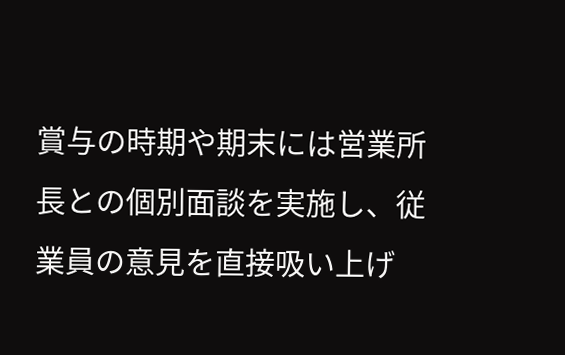賞与の時期や期末には営業所長との個別面談を実施し、従業員の意見を直接吸い上げ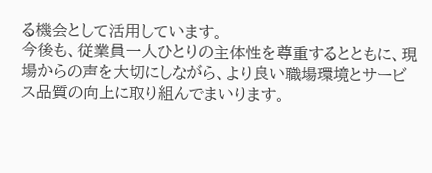る機会として活用しています。
今後も、従業員一人ひとりの主体性を尊重するとともに、現場からの声を大切にしながら、より良い職場環境とサービス品質の向上に取り組んでまいります。